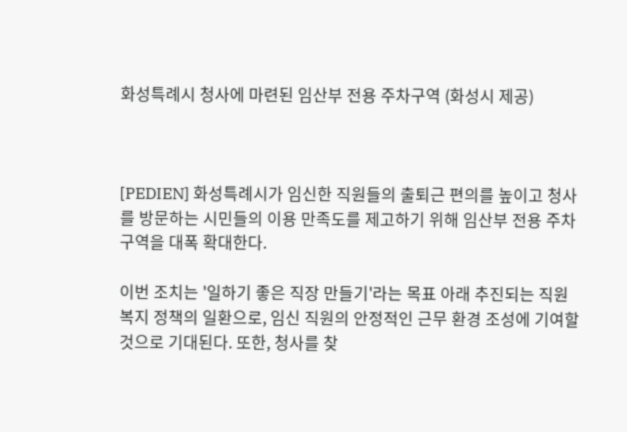화성특례시 청사에 마련된 임산부 전용 주차구역 (화성시 제공)



[PEDIEN] 화성특례시가 임신한 직원들의 출퇴근 편의를 높이고 청사를 방문하는 시민들의 이용 만족도를 제고하기 위해 임산부 전용 주차구역을 대폭 확대한다.

이번 조치는 '일하기 좋은 직장 만들기'라는 목표 아래 추진되는 직원 복지 정책의 일환으로, 임신 직원의 안정적인 근무 환경 조성에 기여할 것으로 기대된다. 또한, 청사를 찾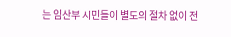는 임산부 시민들이 별도의 절차 없이 전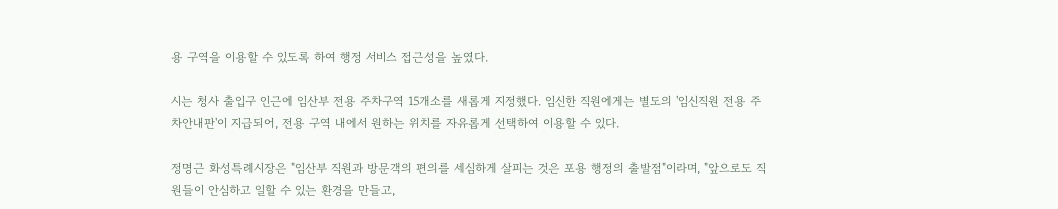용 구역을 이용할 수 있도록 하여 행정 서비스 접근성을 높였다.

시는 청사 출입구 인근에 임산부 전용 주차구역 15개소를 새롭게 지정했다. 임신한 직원에게는 별도의 '임신직원 전용 주차안내판'이 지급되어, 전용 구역 내에서 원하는 위치를 자유롭게 선택하여 이용할 수 있다.

정명근 화성특례시장은 "임산부 직원과 방문객의 편의를 세심하게 살피는 것은 포용 행정의 출발점"이라며, "앞으로도 직원들이 안심하고 일할 수 있는 환경을 만들고,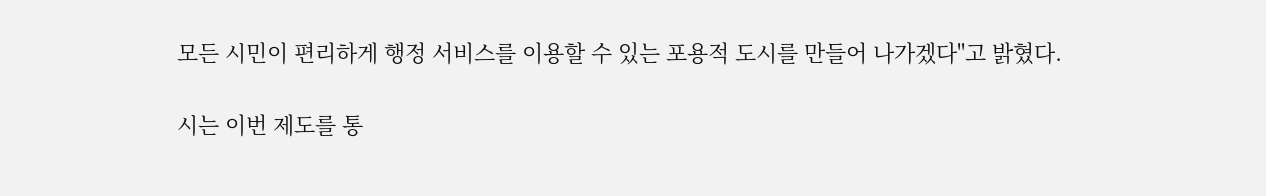모든 시민이 편리하게 행정 서비스를 이용할 수 있는 포용적 도시를 만들어 나가겠다"고 밝혔다.

시는 이번 제도를 통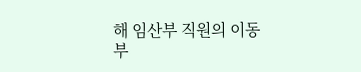해 임산부 직원의 이동 부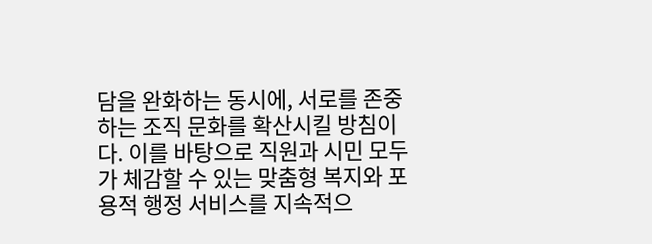담을 완화하는 동시에, 서로를 존중하는 조직 문화를 확산시킬 방침이다. 이를 바탕으로 직원과 시민 모두가 체감할 수 있는 맞춤형 복지와 포용적 행정 서비스를 지속적으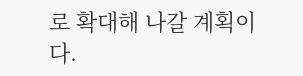로 확대해 나갈 계획이다.